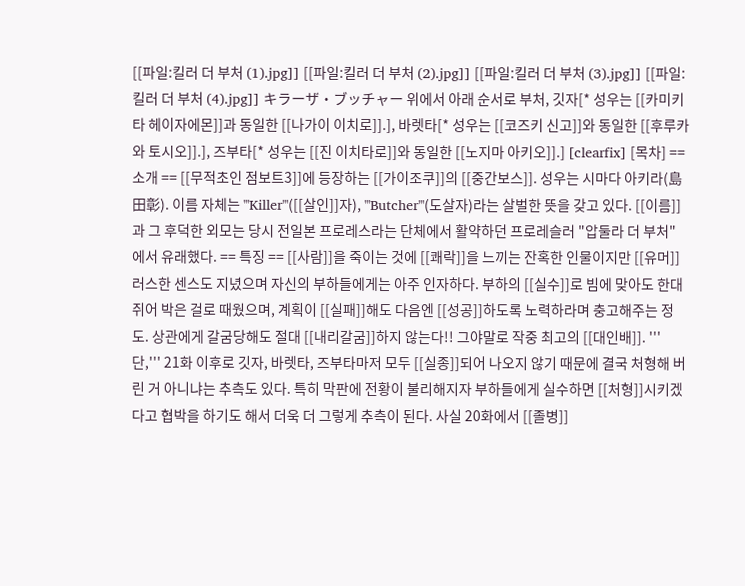[[파일:킬러 더 부처 (1).jpg]] [[파일:킬러 더 부처 (2).jpg]] [[파일:킬러 더 부처 (3).jpg]] [[파일:킬러 더 부처 (4).jpg]] キラーザ・ブッチャー 위에서 아래 순서로 부처, 깃자[* 성우는 [[카미키타 헤이자에몬]]과 동일한 [[나가이 이치로]].], 바렛타[* 성우는 [[코즈키 신고]]와 동일한 [[후루카와 토시오]].], 즈부타[* 성우는 [[진 이치타로]]와 동일한 [[노지마 아키오]].] [clearfix] [목차] == 소개 == [[무적초인 점보트3]]에 등장하는 [[가이조쿠]]의 [[중간보스]]. 성우는 시마다 아키라(島田彰). 이름 자체는 '''Killer'''([[살인]]자), '''Butcher'''(도살자)라는 살벌한 뜻을 갖고 있다. [[이름]]과 그 후덕한 외모는 당시 전일본 프로레스라는 단체에서 활약하던 프로레슬러 "압둘라 더 부처" 에서 유래했다. == 특징 == [[사람]]을 죽이는 것에 [[쾌락]]을 느끼는 잔혹한 인물이지만 [[유머]]러스한 센스도 지녔으며 자신의 부하들에게는 아주 인자하다. 부하의 [[실수]]로 빔에 맞아도 한대 쥐어 박은 걸로 때웠으며, 계획이 [[실패]]해도 다음엔 [[성공]]하도록 노력하라며 충고해주는 정도. 상관에게 갈굼당해도 절대 [[내리갈굼]]하지 않는다!! 그야말로 작중 최고의 [[대인배]]. '''단,''' 21화 이후로 깃자, 바렛타, 즈부타마저 모두 [[실종]]되어 나오지 않기 때문에 결국 처형해 버린 거 아니냐는 추측도 있다. 특히 막판에 전황이 불리해지자 부하들에게 실수하면 [[처형]]시키겠다고 협박을 하기도 해서 더욱 더 그렇게 추측이 된다. 사실 20화에서 [[졸병]]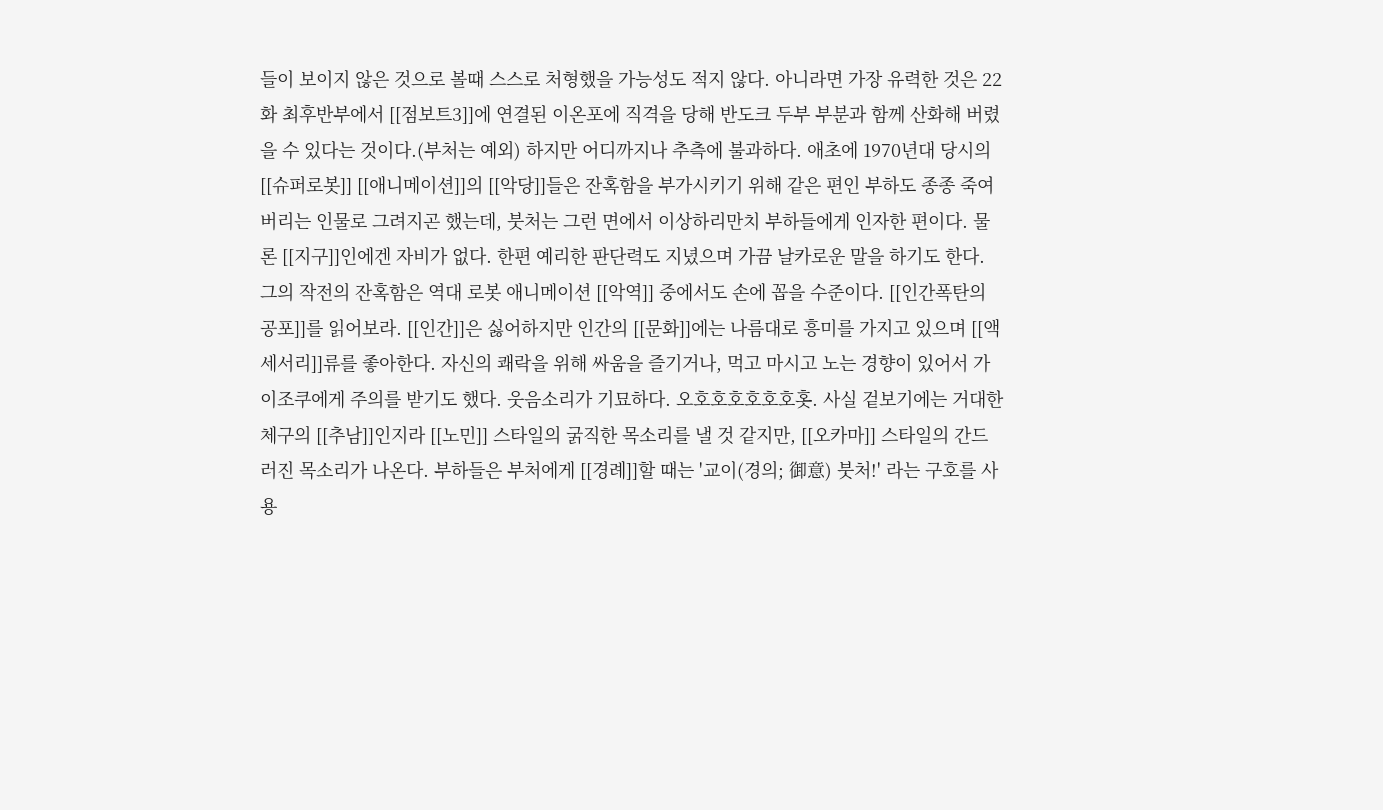들이 보이지 않은 것으로 볼때 스스로 처형했을 가능성도 적지 않다. 아니라면 가장 유력한 것은 22화 최후반부에서 [[점보트3]]에 연결된 이온포에 직격을 당해 반도크 두부 부분과 함께 산화해 버렸을 수 있다는 것이다.(부처는 예외) 하지만 어디까지나 추측에 불과하다. 애초에 1970년대 당시의 [[슈퍼로봇]] [[애니메이션]]의 [[악당]]들은 잔혹함을 부가시키기 위해 같은 편인 부하도 종종 죽여버리는 인물로 그려지곤 했는데, 붓처는 그런 면에서 이상하리만치 부하들에게 인자한 편이다. 물론 [[지구]]인에겐 자비가 없다. 한편 예리한 판단력도 지녔으며 가끔 날카로운 말을 하기도 한다. 그의 작전의 잔혹함은 역대 로봇 애니메이션 [[악역]] 중에서도 손에 꼽을 수준이다. [[인간폭탄의 공포]]를 읽어보라. [[인간]]은 싫어하지만 인간의 [[문화]]에는 나름대로 흥미를 가지고 있으며 [[액세서리]]류를 좋아한다. 자신의 쾌락을 위해 싸움을 즐기거나, 먹고 마시고 노는 경향이 있어서 가이조쿠에게 주의를 받기도 했다. 웃음소리가 기묘하다. 오호호호호호호홋. 사실 겉보기에는 거대한 체구의 [[추남]]인지라 [[노민]] 스타일의 굵직한 목소리를 낼 것 같지만, [[오카마]] 스타일의 간드러진 목소리가 나온다. 부하들은 부처에게 [[경례]]할 때는 '교이(경의; 御意) 붓처!' 라는 구호를 사용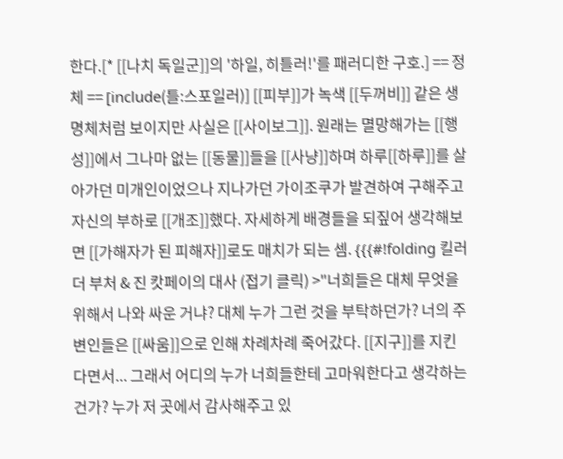한다.[* [[나치 독일군]]의 '하일, 히틀러!'를 패러디한 구호.] == 정체 == [include(틀:스포일러)] [[피부]]가 녹색 [[두꺼비]] 같은 생명체처럼 보이지만 사실은 [[사이보그]]. 원래는 멸망해가는 [[행성]]에서 그나마 없는 [[동물]]들을 [[사냥]]하며 하루[[하루]]를 살아가던 미개인이었으나 지나가던 가이조쿠가 발견하여 구해주고 자신의 부하로 [[개조]]했다. 자세하게 배경들을 되짚어 생각해보면 [[가해자가 된 피해자]]로도 매치가 되는 셈. {{{#!folding 킬러 더 부처 & 진 캇페이의 대사 (접기 클릭) >"너희들은 대체 무엇을 위해서 나와 싸운 거냐? 대체 누가 그런 것을 부탁하던가? 너의 주변인들은 [[싸움]]으로 인해 차례차례 죽어갔다. [[지구]]를 지킨다면서... 그래서 어디의 누가 너희들한테 고마워한다고 생각하는 건가? 누가 저 곳에서 감사해주고 있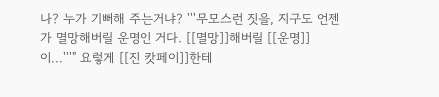나? 누가 기뻐해 주는거냐? '''무모스런 짓을, 지구도 언젠가 멸망해버릴 운명인 거다. [[멸망]]해버릴 [[운명]]이...'''" 요렇게 [[진 캇페이]]한테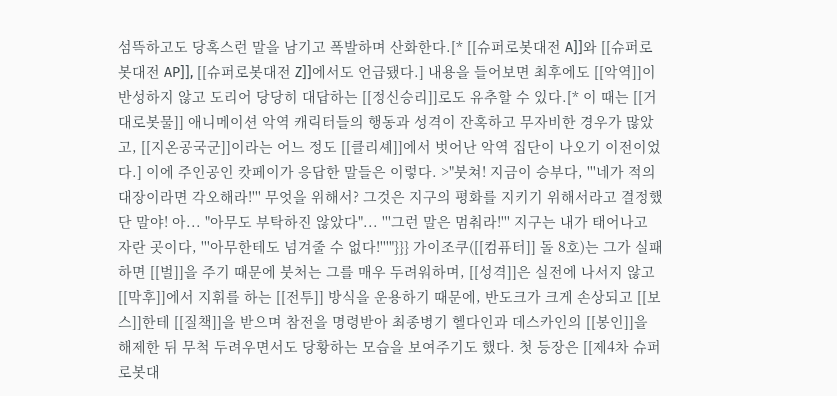섬뜩하고도 당혹스런 말을 남기고 폭발하며 산화한다.[* [[슈퍼로봇대전 A]]와 [[슈퍼로봇대전 AP]], [[슈퍼로봇대전 Z]]에서도 언급됐다.] 내용을 들어보면 최후에도 [[악역]]이 반성하지 않고 도리어 당당히 대답하는 [[정신승리]]로도 유추할 수 있다.[* 이 때는 [[거대로봇물]] 애니메이션 악역 캐릭터들의 행동과 성격이 잔혹하고 무자비한 경우가 많았고, [[지온공국군]]이라는 어느 정도 [[클리셰]]에서 벗어난 악역 집단이 나오기 이전이었다.] 이에 주인공인 캇페이가 응답한 말들은 이렇다. >"붓쳐! 지금이 승부다, '''네가 적의 대장이라면 각오해라!''' 무엇을 위해서? 그것은 지구의 평화를 지키기 위해서라고 결정했단 말야! 아... "아무도 부탁하진 않았다"... '''그런 말은 멈춰라!''' 지구는 내가 태어나고 자란 곳이다, '''아무한테도 넘겨줄 수 없다!'''"}}} 가이조쿠([[컴퓨터]] 돌 8호)는 그가 실패하면 [[벌]]을 주기 때문에 붓처는 그를 매우 두려워하며, [[성격]]은 실전에 나서지 않고 [[막후]]에서 지휘를 하는 [[전투]] 방식을 운용하기 때문에, 반도크가 크게 손상되고 [[보스]]한테 [[질책]]을 받으며 참전을 명령받아 최종병기 헬다인과 데스카인의 [[봉인]]을 해제한 뒤 무척 두려우면서도 당황하는 모습을 보여주기도 했다. 첫 등장은 [[제4차 슈퍼로봇대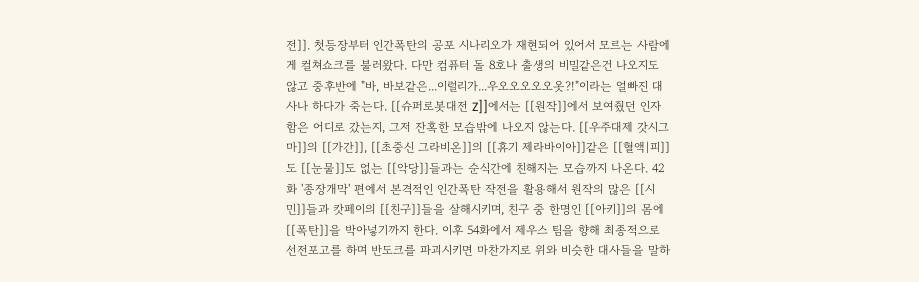전]]. 첫등장부터 인간폭탄의 공포 시나리오가 재현되어 있어서 모르는 사람에게 컬쳐쇼크를 불러왔다. 다만 컴퓨터 돌 8호나 출생의 비밀같은건 나오지도 않고 중후반에 "바, 바보같은...이럴리가...우오오오오오옷?!"이라는 얼빠진 대사나 하다가 죽는다. [[슈퍼로봇대전 Z]]에서는 [[원작]]에서 보여줬던 인자함은 어디로 갔는지, 그저 잔혹한 모습밖에 나오지 않는다. [[우주대제 갓시그마]]의 [[가간]], [[초중신 그라비온]]의 [[휴기 제라바이아]]같은 [[혈액|피]]도 [[눈물]]도 없는 [[악당]]들과는 순식간에 친해지는 모습까지 나온다. 42화 '종장개막' 편에서 본격적인 인간폭탄 작전을 활용해서 원작의 많은 [[시민]]들과 캇페이의 [[친구]]들을 살해시키며, 친구 중 한명인 [[아키]]의 몸에 [[폭탄]]을 박아넣기까지 한다. 이후 54화에서 제우스 팀을 향해 최종적으로 선전포고를 하며 반도크를 파괴시키면 마찬가지로 위와 비슷한 대사들을 말하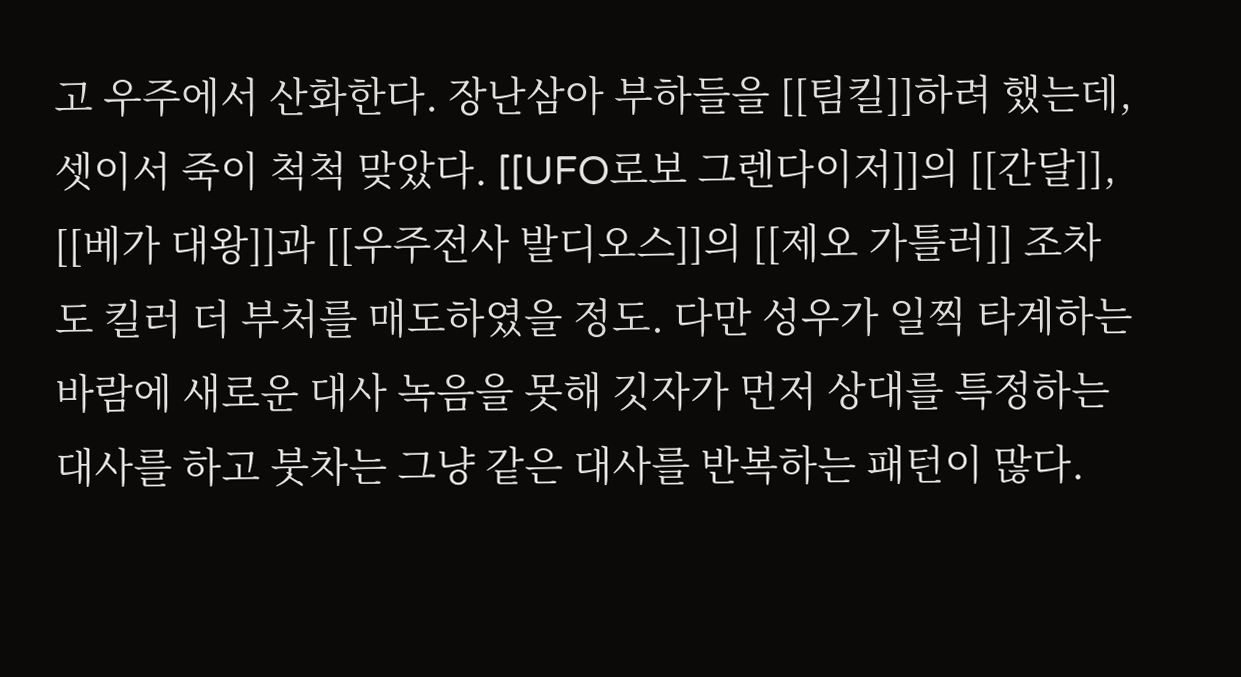고 우주에서 산화한다. 장난삼아 부하들을 [[팀킬]]하려 했는데, 셋이서 죽이 척척 맞았다. [[UFO로보 그렌다이저]]의 [[간달]], [[베가 대왕]]과 [[우주전사 발디오스]]의 [[제오 가틀러]] 조차도 킬러 더 부처를 매도하였을 정도. 다만 성우가 일찍 타계하는 바람에 새로운 대사 녹음을 못해 깃자가 먼저 상대를 특정하는 대사를 하고 붓차는 그냥 같은 대사를 반복하는 패턴이 많다.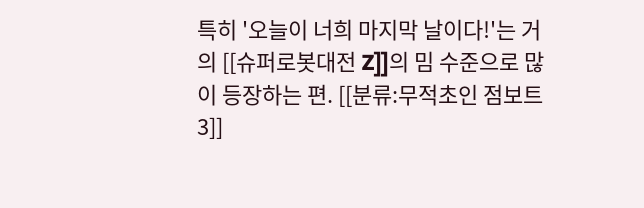특히 '오늘이 너희 마지막 날이다!'는 거의 [[슈퍼로봇대전 Z]]의 밈 수준으로 많이 등장하는 편. [[분류:무적초인 점보트3]]